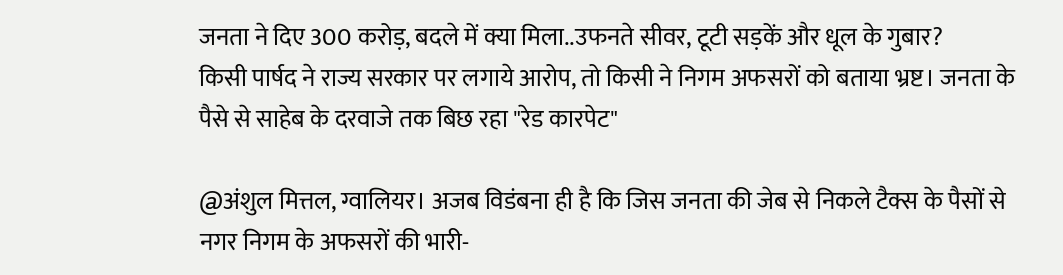जनता ने दिए 300 करोड़, बदले में क्या मिला..उफनते सीवर, टूटी सड़कें और धूल के गुबार?
किसी पार्षद ने राज्य सरकार पर लगाये आरोप, तो किसी ने निगम अफसरों को बताया भ्रष्ट। जनता के पैसे से साहेब के दरवाजे तक बिछ रहा "रेड कारपेट"

@अंशुल मित्तल, ग्वालियर। अजब विडंबना ही है कि जिस जनता की जेब से निकले टैक्स के पैसों से नगर निगम के अफसरों की भारी-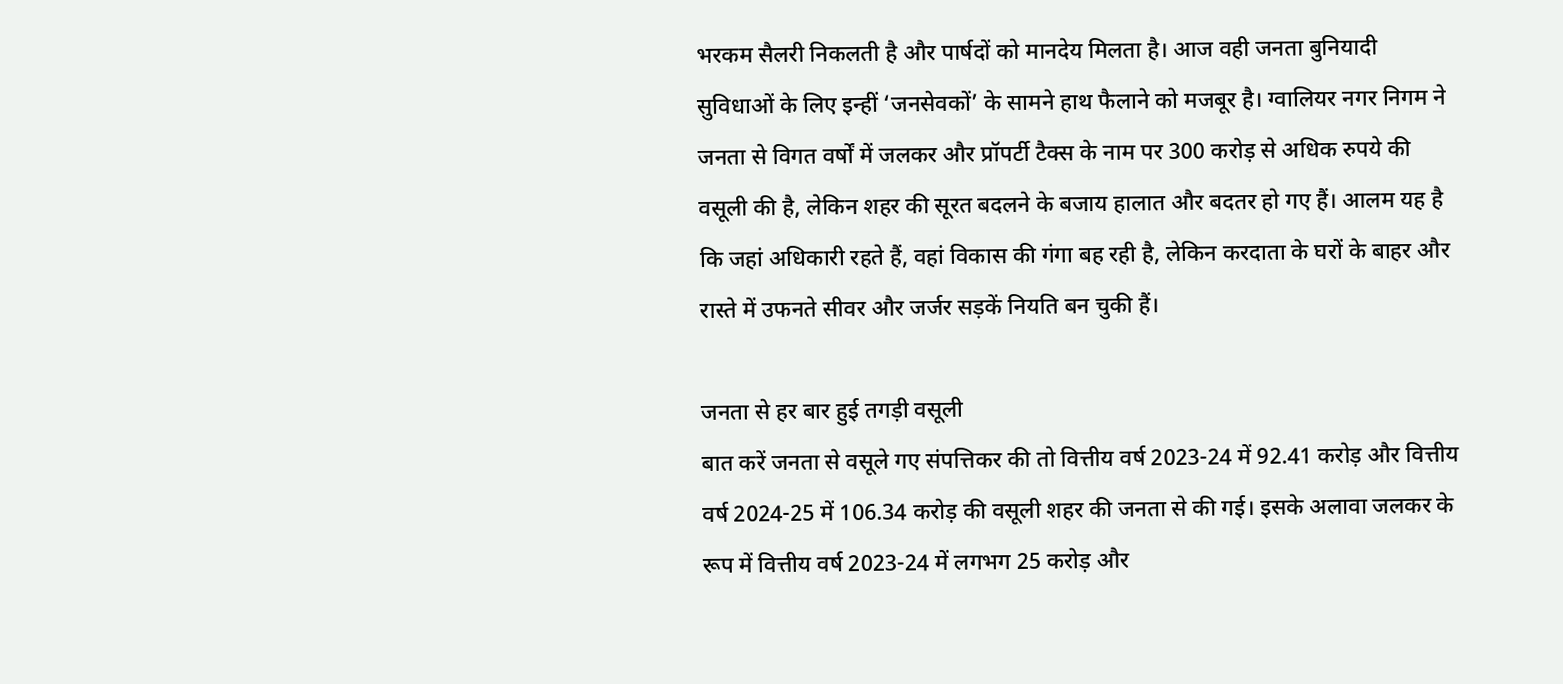भरकम सैलरी निकलती है और पार्षदों को मानदेय मिलता है। आज वही जनता बुनियादी सुविधाओं के लिए इन्हीं ‘जनसेवकों’ के सामने हाथ फैलाने को मजबूर है। ग्वालियर नगर निगम ने जनता से विगत वर्षों में जलकर और प्रॉपर्टी टैक्स के नाम पर 300 करोड़ से अधिक रुपये की वसूली की है, लेकिन शहर की सूरत बदलने के बजाय हालात और बदतर हो गए हैं। आलम यह है कि जहां अधिकारी रहते हैं, वहां विकास की गंगा बह रही है, लेकिन करदाता के घरों के बाहर और रास्ते में उफनते सीवर और जर्जर सड़कें नियति बन चुकी हैं।

जनता से हर बार हुई तगड़ी वसूली
बात करें जनता से वसूले गए संपत्तिकर की तो वित्तीय वर्ष 2023-24 में 92.41 करोड़ और वित्तीय वर्ष 2024-25 में 106.34 करोड़ की वसूली शहर की जनता से की गई। इसके अलावा जलकर के रूप में वित्तीय वर्ष 2023-24 में लगभग 25 करोड़ और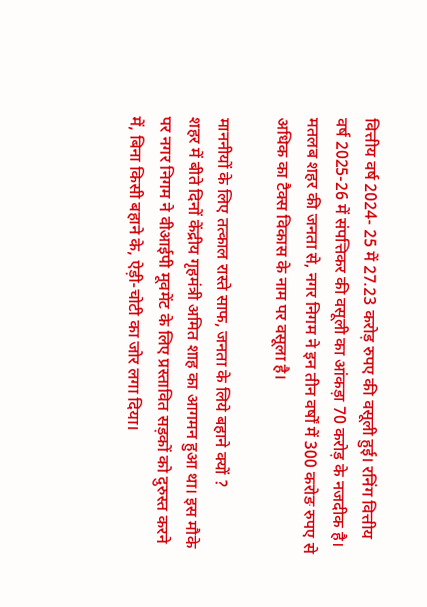वित्तीय वर्ष 2024- 25 में 27.23 करोड़ रुपए की वसूली हुई। रनिंग वित्तीय वर्ष 2025-26 में संपत्तिकर की वसूली का आंकड़ा 70 करोड़ के नजदीक है। मतलब शहर की जनता से, नगर निगम ने इन तीन वर्षों में 300 करोङ रुपए से अधिक का टैक्स विकास के नाम पर वसूला है।

माननीयों के लिए तत्काल रास्ते साफ, जनता के लिये बहाने क्यों ?
शहर में बीते दिनों केंद्रीय गृहमंत्री अमित शाह का आगमन हुआ था। इस मौके पर नगर निगम ने वीआईपी मूवमेंट के लिए प्रस्तावित सड़कों को दुरुस्त करने में, बिना किसी बहाने के, ऐड़ी-चोटी का जोर लगा दिया।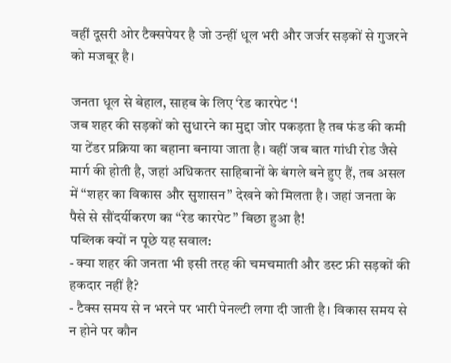वहीं दूसरी ओर टैक्सपेयर है जो उन्हीं धूल भरी और जर्जर सड़कों से गुजरने को मजबूर है।

जनता धूल से बेहाल, साहब के लिए ‘रेड कारपेट ‘!
जब शहर की सड़कों को सुधारने का मुद्दा जोर पकड़ता है तब फंड की कमी या टेंडर प्रक्रिया का बहाना बनाया जाता है। वहीं जब बात गांधी रोड जैसे मार्ग की होती है, जहां अधिकतर साहिबानों के बंगले बने हुए हैं, तब असल में “शहर का विकास और सुशासन” देखने को मिलता है। जहां जनता के पैसे से सौंदर्यीकरण का “रेड कारपेट” बिछा हुआ है!
पब्लिक क्यों न पूछे यह सवाल:
- क्या शहर की जनता भी इसी तरह की चमचमाती और डस्ट फ्री सड़कों की हकदार नहीं है?
- टैक्स समय से न भरने पर भारी पेनल्टी लगा दी जाती है। विकास समय से न होने पर कौन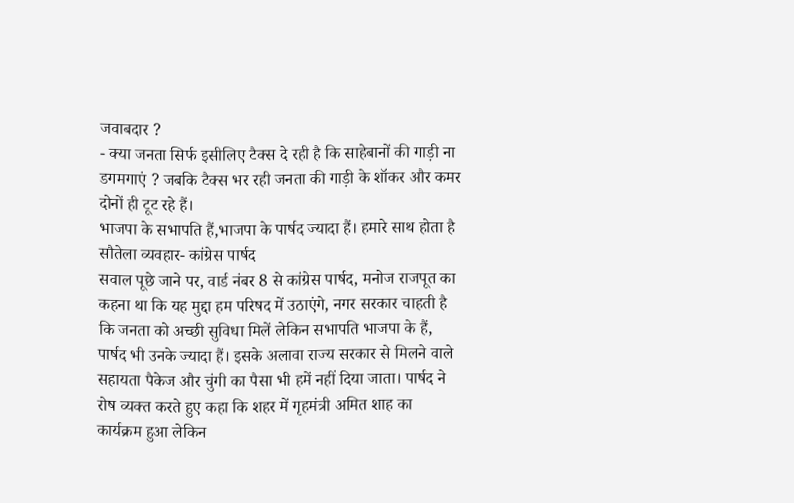जवाबदार ?
- क्या जनता सिर्फ इसीलिए टैक्स दे रही है कि साहेबानों की गाड़ी ना डगमगाएं ? जबकि टैक्स भर रही जनता की गाड़ी के शॉकर और कमर दोनों ही टूट रहे हैं।
भाजपा के सभापति हैं,भाजपा के पार्षद ज्यादा हैं। हमारे साथ होता है सौतेला व्यवहार- कांग्रेस पार्षद
सवाल पूछे जाने पर, वार्ड नंबर 8 से कांग्रेस पार्षद, मनोज राजपूत का कहना था कि यह मुद्दा हम परिषद में उठाएंगे, नगर सरकार चाहती है कि जनता को अच्छी सुविधा मिलें लेकिन सभापति भाजपा के हैं, पार्षद भी उनके ज्यादा हैं। इसके अलावा राज्य सरकार से मिलने वाले सहायता पैकेज और चुंगी का पैसा भी हमें नहीं दिया जाता। पार्षद ने रोष व्यक्त करते हुए कहा कि शहर में गृहमंत्री अमित शाह का कार्यक्रम हुआ लेकिन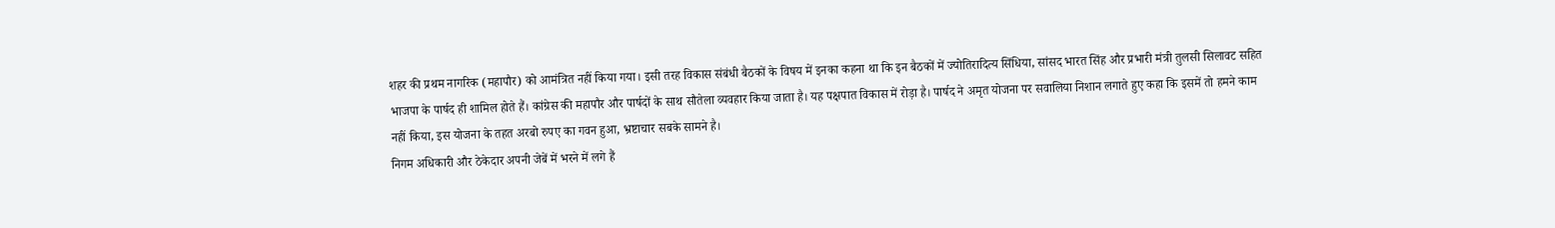शहर की प्रथम नागरिक (महापौर) को आमंत्रित नहीं किया गया। इसी तरह विकास संबंधी बैठकों के विषय में इनका कहना था कि इन बैठकों में ज्योतिरादित्य सिंधिया, सांसद भारत सिंह और प्रभारी मंत्री तुलसी सिलावट सहित भाजपा के पार्षद ही शामिल होते हैं। कांग्रेस की महापौर और पार्षदों के साथ सौतेला व्यवहार किया जाता है। यह पक्षपात विकास में रोड़ा है। पार्षद ने अमृत योजना पर सवालिया निशान लगाते हुए कहा कि इसमें तो हमने काम नहीं किया, इस योजना के तहत अरबो रुपए का गवन हुआ, भ्रष्टाचार सबके सामने है।
निगम अधिकारी और ठेकेदार अपनी जेबें में भरने में लगे हैं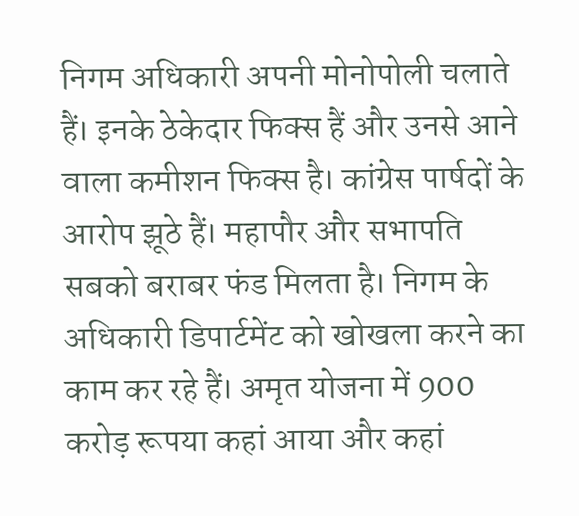निगम अधिकारी अपनी मोनोपोली चलाते हैं। इनके ठेकेदार फिक्स हैं और उनसे आने वाला कमीशन फिक्स है। कांग्रेस पार्षदों के आरोप झूठे हैं। महापौर और सभापति सबको बराबर फंड मिलता है। निगम के अधिकारी डिपार्टमेंट को खोखला करने का काम कर रहे हैं। अमृत योजना में 900 करोड़ रूपया कहां आया और कहां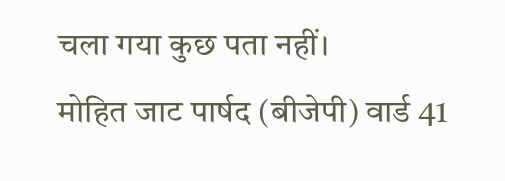चला गया कुछ पता नहीं।
मोहित जाट पार्षद (बीजेपी) वार्ड 41